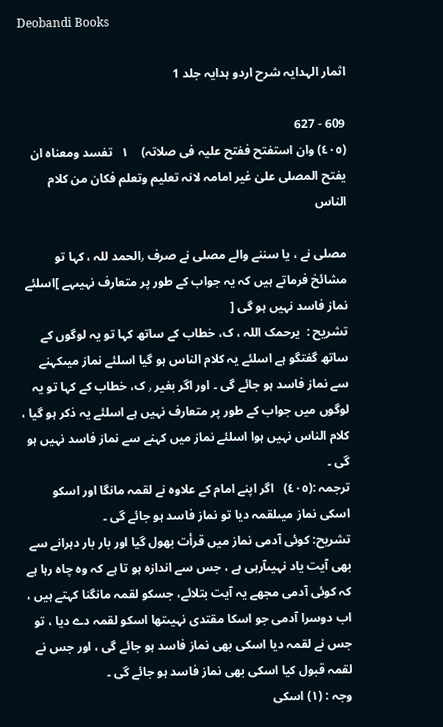Deobandi Books

اثمار الہدایہ شرح اردو ہدایہ جلد 1

609 - 627
(٤٠٥) وان استفتح ففتح علیہ فی صلاتہ)    ١   تفسد ومعناہ ان یفتح المصلی علیٰ غیر امامہ لانہ تعلیم وتعلم فکان من کلام الناس

مصلی نے ، یا سننے والے مصلی نے صرف ٫الحمد للہ ، کہا تو مشائخ فرماتے ہیں کہ یہ جواب کے طور پر متعارف نہیںہے ]اسلئے نماز فاسد نہیں ہو گی [
تشریح :  یرحمک اللہ ، ک، خطاب کے ساتھ کہا تو یہ لوگوں کے ساتھ گفتگو ہے اسلئے یہ کلام الناس ہو گیا اسلئے نماز میںکہنے سے نماز فاسد ہو جائے گی ۔ اور اگر بغیر ٫ ک، خطاب کے کہا تو یہ لوگوں میں جواب کے طور پر متعارف نہیں ہے اسلئے یہ ذکر ہو گیا ، کلام الناس نہیں ہوا اسلئے نماز میں کہنے سے نماز فاسد نہیں ہو گی ۔
ترجمہ :(٤٠٥)   اگر اپنے امام کے علاوہ نے لقمہ مانگا اور اسکو اسکی نماز میںلقمہ دیا تو نماز فاسد ہو جائے گی ۔
تشریح: کوئی آدمی نماز میں قرأت بھول گیا اور بار بار دہرانے سے بھی آیت یاد نہیںآرہی ہے ، جس سے اندازہ ہو تا ہے کہ وہ چاہ رہا ہے کہ کوئی آدمی مجھے یہ آیت بتلائے، جسکو لقمہ مانگنا کہتے ہیں ، اب دوسرا آدمی جو اسکا مقتدی نہیںتھا اسکو لقمہ دے دیا ، تو جس نے لقمہ دیا اسکی بھی نماز فاسد ہو جائے گی ، اور جس نے لقمہ قبول کیا اسکی بھی نماز فاسد ہو جائے گی ۔
وجہ : (١) اسکی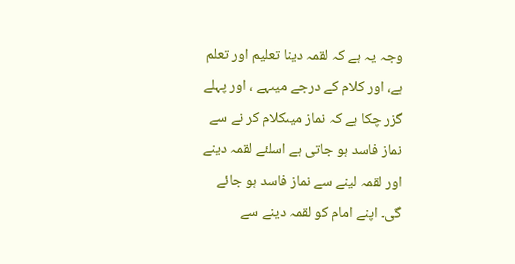وجہ یہ ہے کہ لقمہ دینا تعلیم اور تعلم ہے، اور کلام کے درجے میںہے ، اور پہلے گزر چکا ہے کہ نماز میںکلام کر نے سے نماز فاسد ہو جاتی ہے اسلئے لقمہ دینے اور لقمہ لینے سے نماز فاسد ہو جائے گی۔ اپنے امام کو لقمہ دینے سے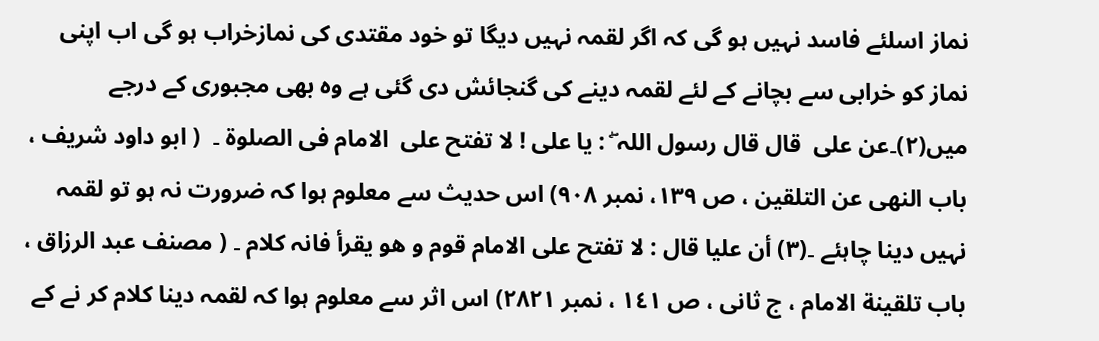نماز اسلئے فاسد نہیں ہو گی کہ اگر لقمہ نہیں دیگا تو خود مقتدی کی نمازخراب ہو گی اب اپنی نماز کو خرابی سے بچانے کے لئے لقمہ دینے کی گنجائش دی گئی ہے وہ بھی مجبوری کے درجے میں(٢)۔عن علی  قال قال رسول اللہ ۖ : یا علی ! لا تفتح علی  الامام فی الصلوة ۔  ( ابو داود شریف ، باب النھی عن التلقین ، ص ١٣٩، نمبر ٩٠٨) اس حدیث سے معلوم ہوا کہ ضرورت نہ ہو تو لقمہ نہیں دینا چاہئے ۔(٣) أن علیا قال : لا تفتح علی الامام قوم و ھو یقرأ فانہ کلام ۔ ( مصنف عبد الرزاق ، باب تلقینة الامام ، ج ثانی ، ص ١٤١ ، نمبر ٢٨٢١) اس اثر سے معلوم ہوا کہ لقمہ دینا کلام کر نے کے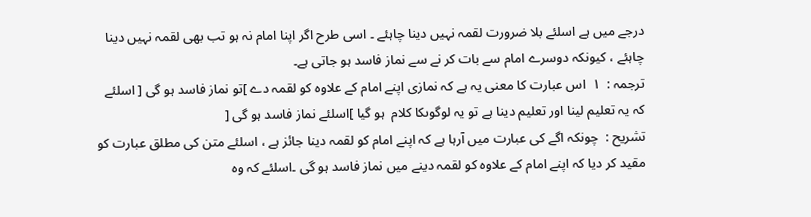درجے میں ہے اسلئے بلا ضرورت لقمہ نہیں دینا چاہئے ۔ اسی طرح اگر اپنا امام نہ ہو تب بھی لقمہ نہیں دینا چاہئے ، کیونکہ دوسرے امام سے بات کر نے سے نماز فاسد ہو جاتی ہے۔
ترجمہ :  ١  اس عبارت کا معنی یہ ہے کہ نمازی اپنے امام کے علاوہ کو لقمہ دے ]تو نماز فاسد ہو گی [ اسلئے کہ یہ تعلیم لینا اور تعلیم دینا ہے تو یہ لوگوںکا کلام  ہو گیا ]اسلئے نماز فاسد ہو گی [
تشریح :  چونکہ اگے کی عبارت میں آرہا ہے کہ اپنے امام کو لقمہ دینا جائز ہے ، اسلئے متن کی مطلق عبارت کو مقید کر دیا کہ اپنے امام کے علاوہ کو لقمہ دینے میں نماز فاسد ہو گی ۔اسلئے کہ وہ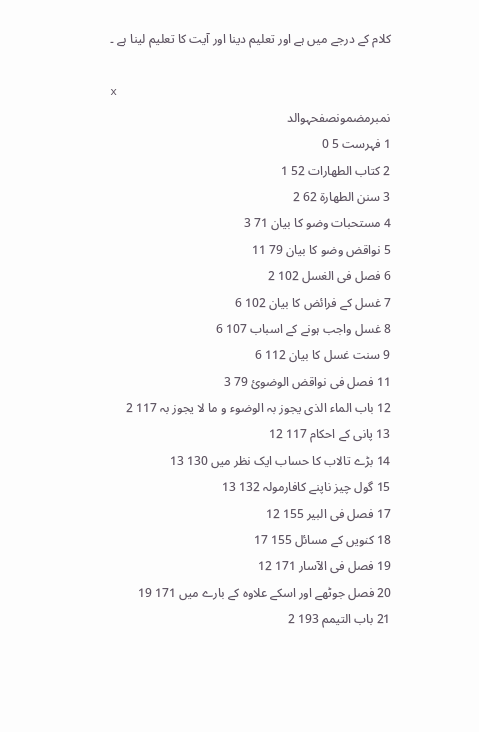کلام کے درجے میں ہے اور تعلیم دینا اور آیت کا تعلیم لینا ہے ۔

x
نمبرمضمونصفحہوالد
1 فہرست 5 0
2 کتاب الطھارات 52 1
3 سنن الطھارة 62 2
4 مستحبات وضو کا بیان 71 3
5 نواقض وضو کا بیان 79 11
6 فصل فی الغسل 102 2
7 غسل کے فرائض کا بیان 102 6
8 غسل واجب ہونے کے اسباب 107 6
9 سنت غسل کا بیان 112 6
11 فصل فی نواقض الوضوئ 79 3
12 باب الماء الذی یجوز بہ الوضوء و ما لا یجوز بہ 117 2
13 پانی کے احکام 117 12
14 بڑے تالاب کا حساب ایک نظر میں 130 13
15 گول چیز ناپنے کافارمولہ 132 13
17 فصل فی البیر 155 12
18 کنویں کے مسائل 155 17
19 فصل فی الآسار 171 12
20 فصل جوٹھے اور اسکے علاوہ کے بارے میں 171 19
21 باب التیمم 193 2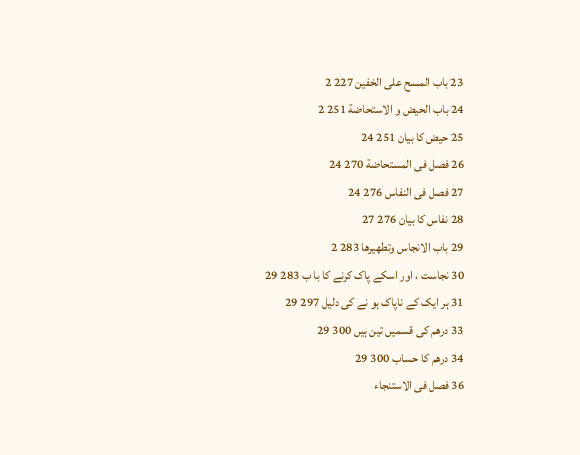23 باب المسح علی الخفین 227 2
24 باب الحیض و الاستحاضة 251 2
25 حیض کا بیان 251 24
26 فصل فی المستحاضة 270 24
27 فصل فی النفاس 276 24
28 نفاس کا بیان 276 27
29 باب الانجاس وتطھیرھا 283 2
30 نجاست ، اور اسکے پاک کرنے کا با ب 283 29
31 ہر ایک کے ناپاک ہو نے کی دلیل 297 29
33 درھم کی قسمیں تین ہیں 300 29
34 درھم کا حساب 300 29
36 فصل فی الاستنجاء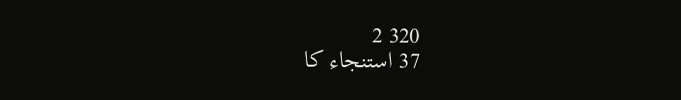320 2
37 استنجاء کا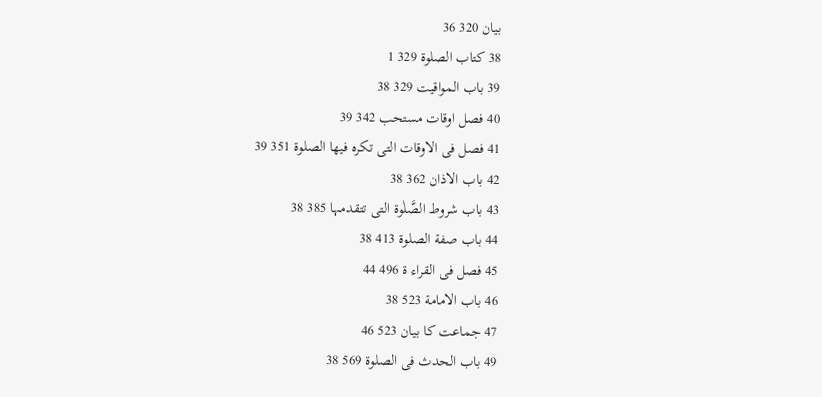بیان 320 36
38 کتاب الصلوة 329 1
39 باب المواقیت 329 38
40 فصل اوقات مستحب 342 39
41 فصل فی الاوقات التی تکرہ فیھا الصلوة 351 39
42 باب الاذان 362 38
43 باب شروط الصَّلٰوة التی تتقدمہا 385 38
44 باب صفة الصلوة 413 38
45 فصل فی القراء ة 496 44
46 باب الامامة 523 38
47 جماعت کا بیان 523 46
49 باب الحدث فی الصلوة 569 38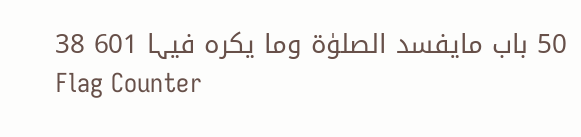50 باب مایفسد الصلوٰة وما یکرہ فیہا 601 38
Flag Counter